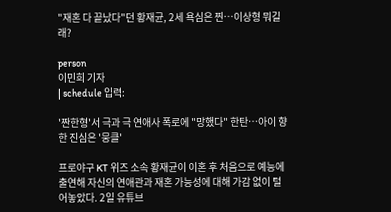"재혼 다 끝났다"던 황재균, 2세 욕심은 찐…이상형 뭐길래?

person
이민희 기자
| schedule 입력:

'짠한형'서 극과 극 연애사 폭로에 "망했다" 한탄…아이 향한 진심은 '뭉클'

프로야구 KT 위즈 소속 황재균이 이혼 후 처음으로 예능에 출연해 자신의 연애관과 재혼 가능성에 대해 가감 없이 털어놓았다. 2일 유튜브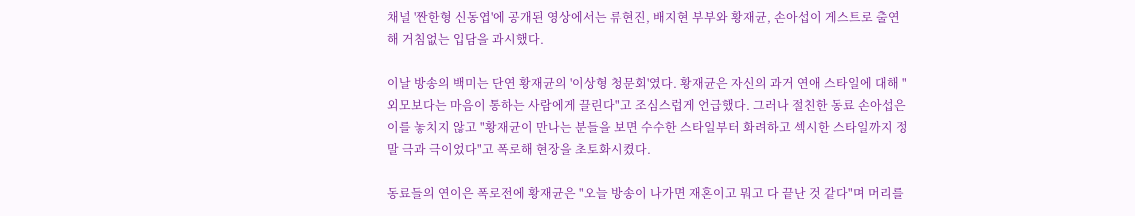채널 '짠한형 신동엽'에 공개된 영상에서는 류현진, 배지현 부부와 황재균, 손아섭이 게스트로 출연해 거침없는 입담을 과시했다.

이날 방송의 백미는 단연 황재균의 '이상형 청문회'였다. 황재균은 자신의 과거 연애 스타일에 대해 "외모보다는 마음이 통하는 사람에게 끌린다"고 조심스럽게 언급했다. 그러나 절친한 동료 손아섭은 이를 놓치지 않고 "황재균이 만나는 분들을 보면 수수한 스타일부터 화려하고 섹시한 스타일까지 정말 극과 극이었다"고 폭로해 현장을 초토화시켰다.

동료들의 연이은 폭로전에 황재균은 "오늘 방송이 나가면 재혼이고 뭐고 다 끝난 것 같다"며 머리를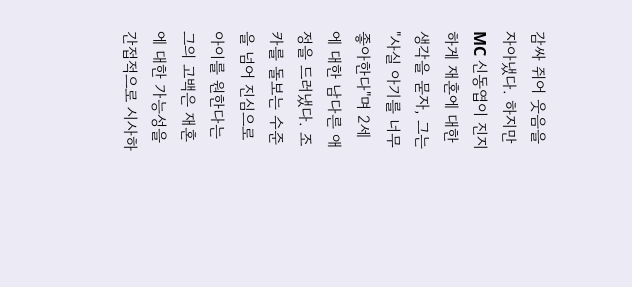감싸 쥐어 웃음을 자아냈다. 하지만 MC 신동엽이 진지하게 재혼에 대한 생각을 묻자, 그는 "사실 아기를 너무 좋아한다"며 2세에 대한 남다른 애정을 드러냈다. 조카를 돌보는 수준을 넘어 진심으로 아이를 원한다는 그의 고백은 재혼에 대한 가능성을 간접적으로 시사하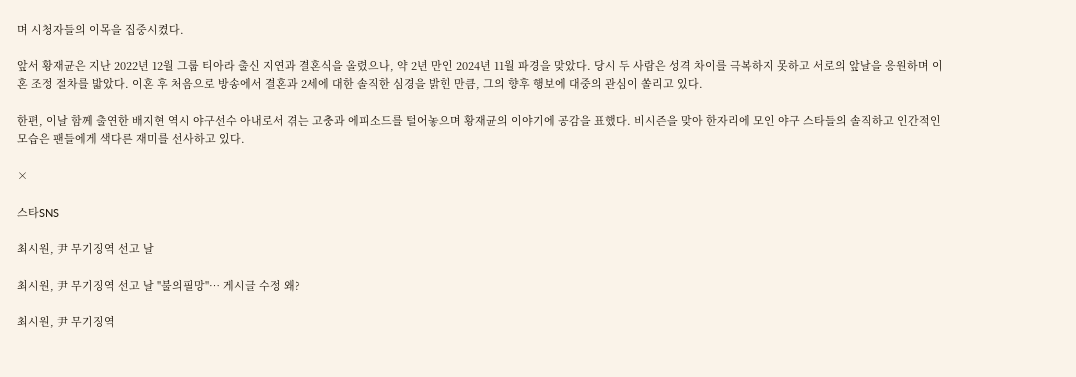며 시청자들의 이목을 집중시켰다.

앞서 황재균은 지난 2022년 12월 그룹 티아라 출신 지연과 결혼식을 올렸으나, 약 2년 만인 2024년 11월 파경을 맞았다. 당시 두 사람은 성격 차이를 극복하지 못하고 서로의 앞날을 응원하며 이혼 조정 절차를 밟았다. 이혼 후 처음으로 방송에서 결혼과 2세에 대한 솔직한 심경을 밝힌 만큼, 그의 향후 행보에 대중의 관심이 쏠리고 있다.

한편, 이날 함께 출연한 배지현 역시 야구선수 아내로서 겪는 고충과 에피소드를 털어놓으며 황재균의 이야기에 공감을 표했다. 비시즌을 맞아 한자리에 모인 야구 스타들의 솔직하고 인간적인 모습은 팬들에게 색다른 재미를 선사하고 있다.

×

스타SNS

최시원, 尹 무기징역 선고 날

최시원, 尹 무기징역 선고 날 "불의필망"… 게시글 수정 왜?

최시원, 尹 무기징역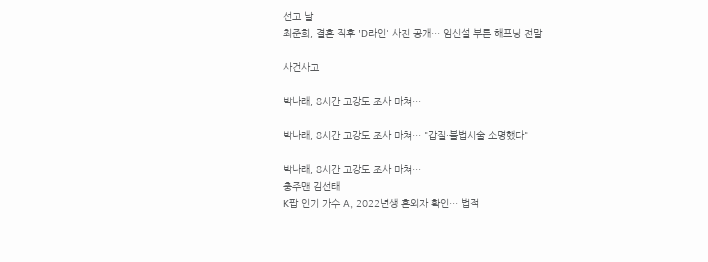선고 날
최준희, 결혼 직후 'D라인' 사진 공개… 임신설 부른 해프닝 전말

사건사고

박나래, 8시간 고강도 조사 마쳐…

박나래, 8시간 고강도 조사 마쳐… "갑질·불법시술 소명했다"

박나래, 8시간 고강도 조사 마쳐…
충주맨 김선태
K팝 인기 가수 A, 2022년생 혼외자 확인… 법적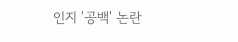인지 '공백' 논란